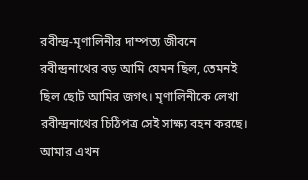রবীন্দ্র-মৃণালিনীর দাম্পত্য জীবনে রবীন্দ্রনাথের বড় আমি যেমন ছিল, তেমনই ছিল ছোট আমির জগৎ। মৃণালিনীকে লেখা রবীন্দ্রনাথের চিঠিপত্র সেই সাক্ষ্য বহন করছে।
আমার এখন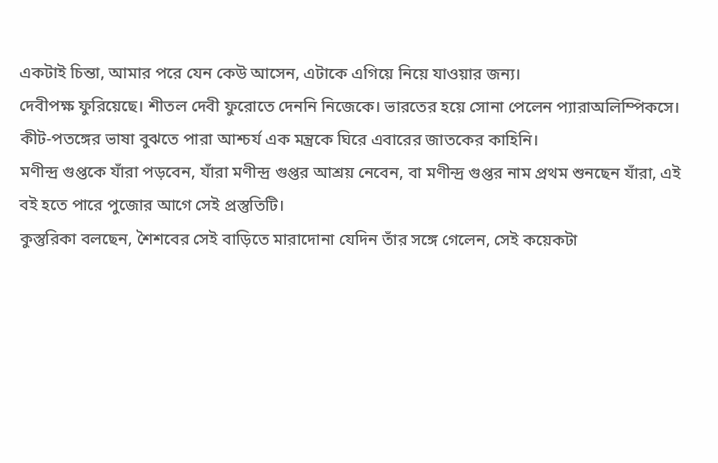একটাই চিন্তা, আমার পরে যেন কেউ আসেন, এটাকে এগিয়ে নিয়ে যাওয়ার জন্য।
দেবীপক্ষ ফুরিয়েছে। শীতল দেবী ফুরোতে দেননি নিজেকে। ভারতের হয়ে সোনা পেলেন প্যারাঅলিম্পিকসে।
কীট-পতঙ্গের ভাষা বুঝতে পারা আশ্চর্য এক মন্ত্রকে ঘিরে এবারের জাতকের কাহিনি।
মণীন্দ্র গুপ্তকে যাঁরা পড়বেন, যাঁরা মণীন্দ্র গুপ্তর আশ্রয় নেবেন, বা মণীন্দ্র গুপ্তর নাম প্রথম শুনছেন যাঁরা, এই বই হতে পারে পুজোর আগে সেই প্রস্তুতিটি।
কুস্তুরিকা বলছেন, শৈশবের সেই বাড়িতে মারাদোনা যেদিন তাঁর সঙ্গে গেলেন, সেই কয়েকটা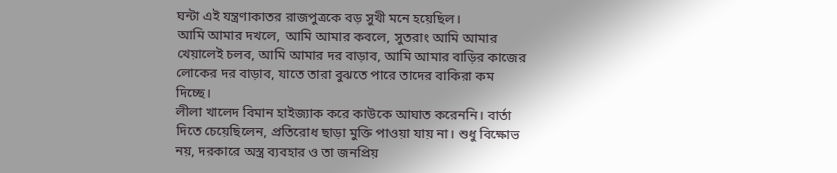ঘন্টা এই যন্ত্রণাকাতর রাজপুত্রকে বড় সুখী মনে হয়েছিল।
আমি আমার দখলে, আমি আমার কবলে, সুতরাং আমি আমার খেয়ালেই চলব, আমি আমার দর বাড়াব, আমি আমার বাড়ির কাজের লোকের দর বাড়াব, যাতে তারা বুঝতে পারে তাদের বাকিরা কম দিচ্ছে।
লীলা খালেদ বিমান হাইজ্যাক করে কাউকে আঘাত করেননি। বার্তা দিতে চেয়েছিলেন, প্রতিরোধ ছাড়া মুক্তি পাওয়া যায় না। শুধু বিক্ষোভ নয়, দরকারে অস্ত্র ব্যবহার ও তা জনপ্রিয়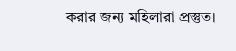করার জন্য মহিলারা প্রস্তুত।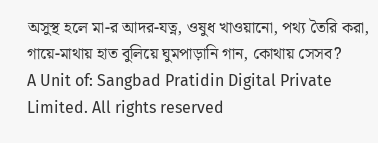অসুস্থ হলে মা-র আদর-যত্ন, ওষুধ খাওয়ানো, পথ্য তৈরি করা, গায়ে-মাথায় হাত বুলিয়ে ঘুমপাড়ানি গান, কোথায় সেসব?
A Unit of: Sangbad Pratidin Digital Private Limited. All rights reserved